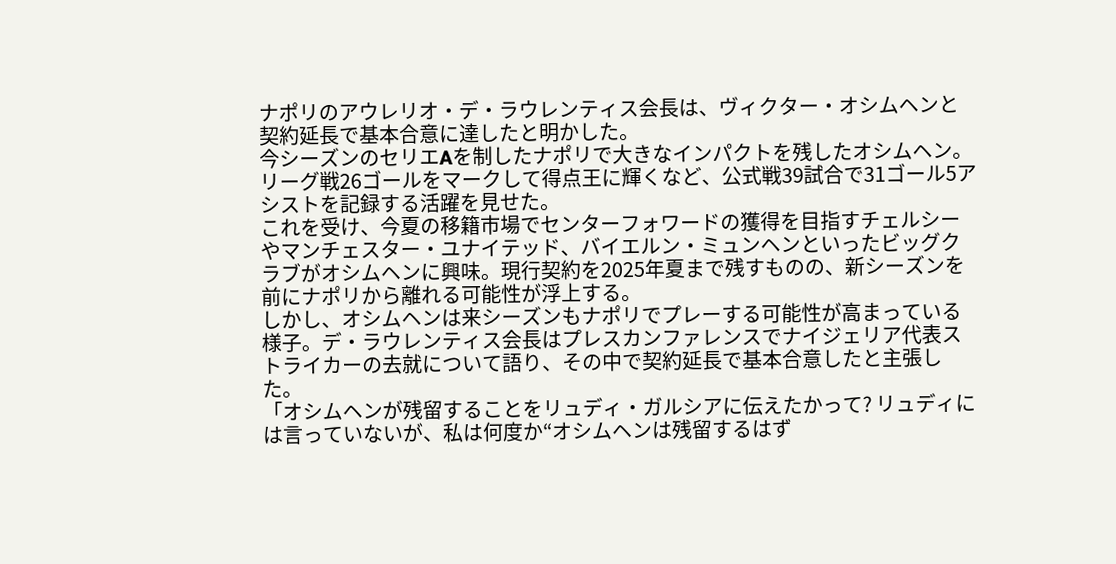ナポリのアウレリオ・デ・ラウレンティス会長は、ヴィクター・オシムヘンと契約延長で基本合意に達したと明かした。
今シーズンのセリエAを制したナポリで大きなインパクトを残したオシムヘン。リーグ戦26ゴールをマークして得点王に輝くなど、公式戦39試合で31ゴール5アシストを記録する活躍を見せた。
これを受け、今夏の移籍市場でセンターフォワードの獲得を目指すチェルシーやマンチェスター・ユナイテッド、バイエルン・ミュンヘンといったビッグクラブがオシムヘンに興味。現行契約を2025年夏まで残すものの、新シーズンを前にナポリから離れる可能性が浮上する。
しかし、オシムヘンは来シーズンもナポリでプレーする可能性が高まっている様子。デ・ラウレンティス会長はプレスカンファレンスでナイジェリア代表ストライカーの去就について語り、その中で契約延長で基本合意したと主張した。
「オシムヘンが残留することをリュディ・ガルシアに伝えたかって? リュディには言っていないが、私は何度か“オシムヘンは残留するはず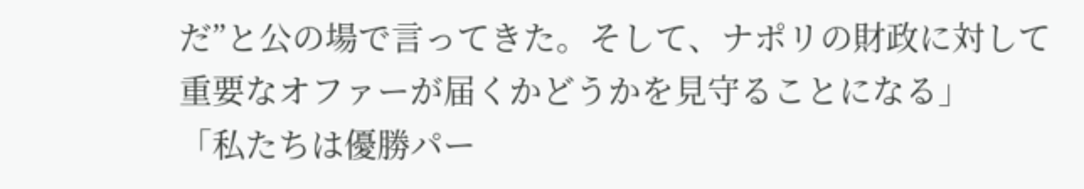だ”と公の場で言ってきた。そして、ナポリの財政に対して重要なオファーが届くかどうかを見守ることになる」
「私たちは優勝パー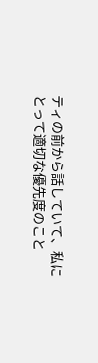ティの前から話していて、私にとって適切な優先度のこと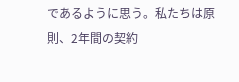であるように思う。私たちは原則、2年間の契約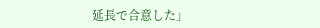延長で合意した」